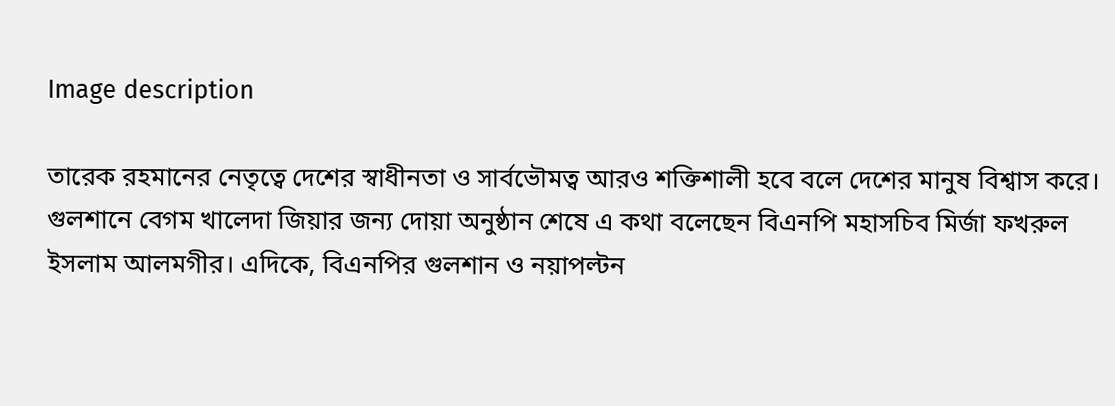Image description

তারেক রহমানের নেতৃত্বে দেশের স্বাধীনতা ও সার্বভৌমত্ব আরও শক্তিশালী হবে বলে দেশের মানুষ বিশ্বাস করে। গুলশানে বেগম খালেদা জিয়ার জন্য দোয়া অনুষ্ঠান শেষে এ কথা বলেছেন বিএনপি মহাসচিব মির্জা ফখরুল ইসলাম আলমগীর। এদিকে, বিএনপির গুলশান ও নয়াপল্টন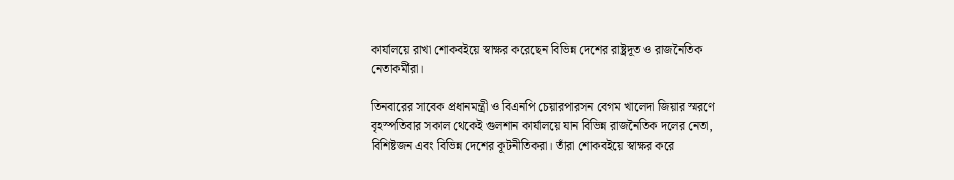কার্যালয়ে রাখা শোকবইয়ে স্বাক্ষর করেছেন বিভিন্ন দেশের রাষ্ট্রদূত ও রাজনৈতিক নেতাকর্মীরা।

তিনবারের সাবেক প্রধানমন্ত্রী ও বিএনপি চেয়ারপারসন বেগম খালেদা জিয়ার স্মরণে বৃহস্পতিবার সকাল থেকেই গুলশান কার্যালয়ে যান বিভিন্ন রাজনৈতিক দলের নেতা, বিশিষ্টজন এবং বিভিন্ন দেশের কূটনীতিকরা। তাঁরা শোকবইয়ে স্বাক্ষর করে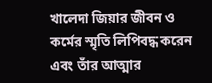খালেদা জিয়ার জীবন ও কর্মের স্মৃতি লিপিবদ্ধ করেন এবং তাঁর আত্মার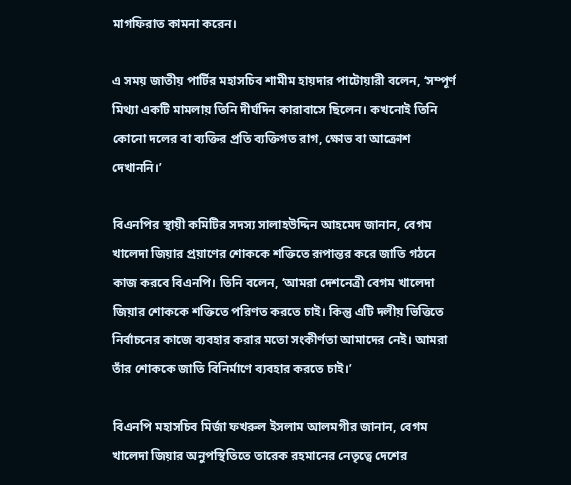মাগফিরাত কামনা করেন।

এ সময় জাতীয় পার্টির মহাসচিব শামীম হায়দার পাটোয়ারী বলেন, ‘সম্পূর্ণ মিথ্যা একটি মামলায় তিনি দীর্ঘদিন কারাবাসে ছিলেন। কখনোই তিনি কোনো দলের বা ব্যক্তির প্রতি ব্যক্তিগত রাগ, ক্ষোভ বা আক্রোশ দেখাননি।’

বিএনপির স্থায়ী কমিটির সদস্য সালাহউদ্দিন আহমেদ জানান, বেগম খালেদা জিয়ার প্রয়াণের শোককে শক্তিতে রূপান্তর করে জাতি গঠনে কাজ করবে বিএনপি। তিনি বলেন, ‘আমরা দেশনেত্রী বেগম খালেদা জিয়ার শোককে শক্তিতে পরিণত করতে চাই। কিন্তু এটি দলীয় ভিত্তিতে নির্বাচনের কাজে ব্যবহার করার মতো সংকীর্ণতা আমাদের নেই। আমরা তাঁর শোককে জাতি বিনির্মাণে ব্যবহার করতে চাই।’

বিএনপি মহাসচিব মির্জা ফখরুল ইসলাম আলমগীর জানান, বেগম খালেদা জিয়ার অনুপস্থিতিতে তারেক রহমানের নেতৃত্বে দেশের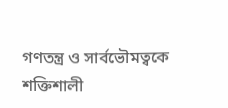গণতন্ত্র ও সার্বভৌমত্বকে শক্তিশালী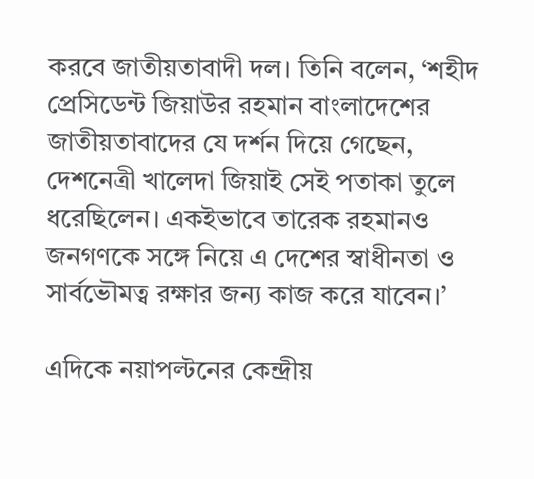করবে জাতীয়তাবাদী দল। তিনি বলেন, ‘শহীদ প্রেসিডেন্ট জিয়াউর রহমান বাংলাদেশের জাতীয়তাবাদের যে দর্শন দিয়ে গেছেন, দেশনেত্রী খালেদা জিয়াই সেই পতাকা তুলে ধরেছিলেন। একইভাবে তারেক রহমানও জনগণকে সঙ্গে নিয়ে এ দেশের স্বাধীনতা ও সার্বভৌমত্ব রক্ষার জন্য কাজ করে যাবেন।’

এদিকে নয়াপল্টনের কেন্দ্রীয়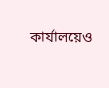কার্যালয়েও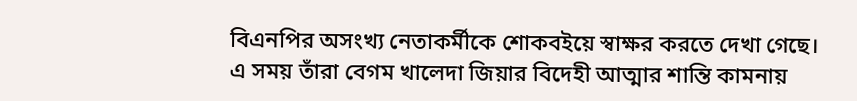বিএনপির অসংখ্য নেতাকর্মীকে শোকবইয়ে স্বাক্ষর করতে দেখা গেছে। এ সময় তাঁরা বেগম খালেদা জিয়ার বিদেহী আত্মার শান্তি কামনায়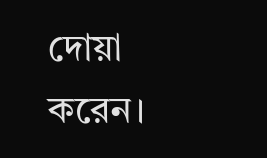দোয়া করেন।